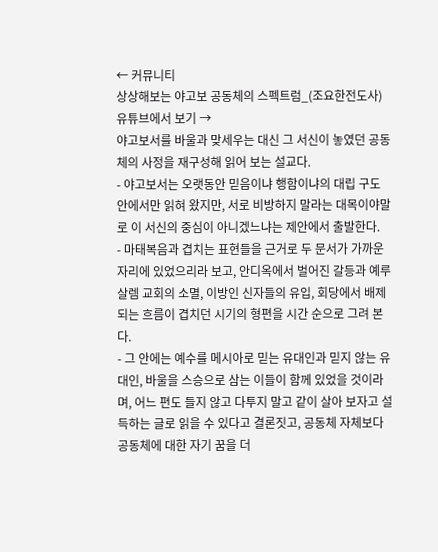← 커뮤니티
상상해보는 야고보 공동체의 스펙트럼_(조요한전도사)
유튜브에서 보기 →
야고보서를 바울과 맞세우는 대신 그 서신이 놓였던 공동체의 사정을 재구성해 읽어 보는 설교다.
- 야고보서는 오랫동안 믿음이냐 행함이냐의 대립 구도 안에서만 읽혀 왔지만, 서로 비방하지 말라는 대목이야말로 이 서신의 중심이 아니겠느냐는 제안에서 출발한다.
- 마태복음과 겹치는 표현들을 근거로 두 문서가 가까운 자리에 있었으리라 보고, 안디옥에서 벌어진 갈등과 예루살렘 교회의 소멸, 이방인 신자들의 유입, 회당에서 배제되는 흐름이 겹치던 시기의 형편을 시간 순으로 그려 본다.
- 그 안에는 예수를 메시아로 믿는 유대인과 믿지 않는 유대인, 바울을 스승으로 삼는 이들이 함께 있었을 것이라며, 어느 편도 들지 않고 다투지 말고 같이 살아 보자고 설득하는 글로 읽을 수 있다고 결론짓고, 공동체 자체보다 공동체에 대한 자기 꿈을 더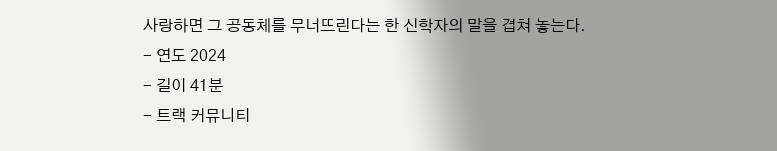사랑하면 그 공동체를 무너뜨린다는 한 신학자의 말을 겹쳐 놓는다.
- 연도 2024
- 길이 41분
- 트랙 커뮤니티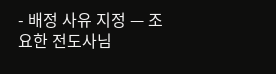- 배정 사유 지정 — 조요한 전도사님